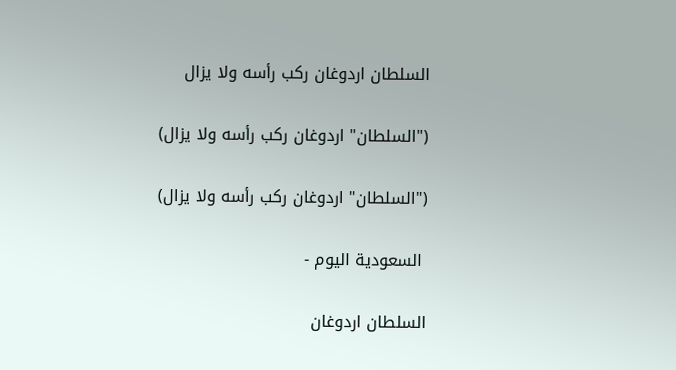السلطان اردوغان ركب رأسه ولا يزال

("السلطان" اردوغان ركب رأسه ولا يزال)

("السلطان" اردوغان ركب رأسه ولا يزال)

 السعودية اليوم -

السلطان اردوغان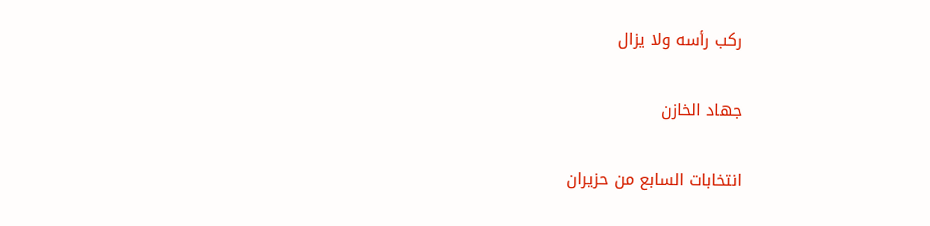ركب رأسه ولا يزال

جهاد الخازن

انتخابات السابع من حزيران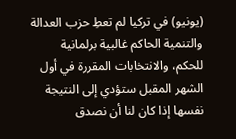(يونيو) في تركيا لم تعطِ حزب العدالة والتنمية الحاكم غالبية برلمانية للحكم، والانتخابات المقررة في أول الشهر المقبل ستؤدي إلى النتيجة نفسها إذا كان لنا أن نصدق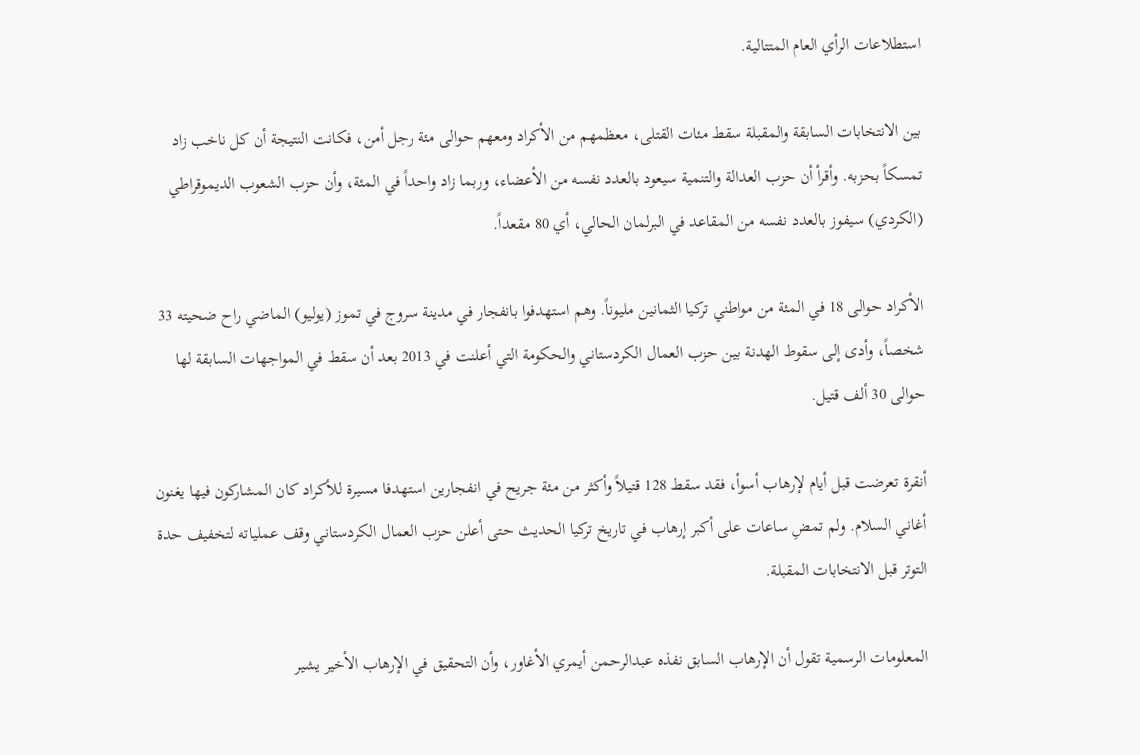استطلاعات الرأي العام المتتالية.

بين الانتخابات السابقة والمقبلة سقط مئات القتلى، معظمهم من الأكراد ومعهم حوالى مئة رجل أمن، فكانت النتيجة أن كل ناخب زاد تمسكاً بحزبه. وأقرأ أن حزب العدالة والتنمية سيعود بالعدد نفسه من الأعضاء، وربما زاد واحداً في المئة، وأن حزب الشعوب الديموقراطي (الكردي) سيفوز بالعدد نفسه من المقاعد في البرلمان الحالي، أي 80 مقعداً.

الأكراد حوالى 18 في المئة من مواطني تركيا الثمانين مليوناً. وهم استهدفوا بانفجار في مدينة سروج في تموز (يوليو) الماضي راح ضحيته 33 شخصاً، وأدى إلى سقوط الهدنة بين حزب العمال الكردستاني والحكومة التي أعلنت في 2013 بعد أن سقط في المواجهات السابقة لها حوالى 30 ألف قتيل.

أنقرة تعرضت قبل أيام لإرهاب أسوأ، فقد سقط 128 قتيلاً وأكثر من مئة جريح في انفجارين استهدفا مسيرة للأكراد كان المشاركون فيها يغنون أغاني السلام. ولم تمضِ ساعات على أكبر إرهاب في تاريخ تركيا الحديث حتى أعلن حزب العمال الكردستاني وقف عملياته لتخفيف حدة التوتر قبل الانتخابات المقبلة.

المعلومات الرسمية تقول أن الإرهاب السابق نفذه عبدالرحمن أيمري الأغاور، وأن التحقيق في الإرهاب الأخير يشير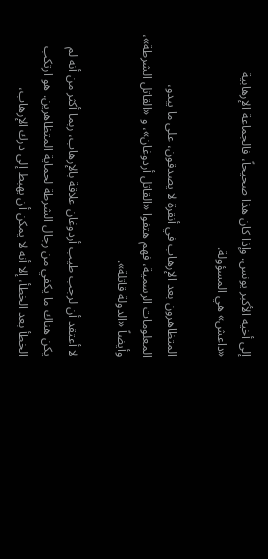إلى أخيه الأكبر يونس. وإذا كان هذا صحيحاً، فالجماعة الإرهابية «داعش» هي المسؤولة.

المتظاهرون بعد الإرهاب في أنقرة لا يصدقون، على ما يبدو، المعلومات الرسمية، فهم هتفوا «القاتل أردوغان»، و «القاتل الشرطة»، وأيضاً «الدولة قاتلة».

لا أعتقد أن لرجب طيب أردوغان علاقة بالإرهاب، ربما أكثر من أنه لم يكن هناك ما يكفي من رجال الشرطة لحماية المتظاهرين. هو ارتكب الخطأ بعد الخطأ، إلا أنه لا يمكن أن يهبط إلى درك الإرهاب،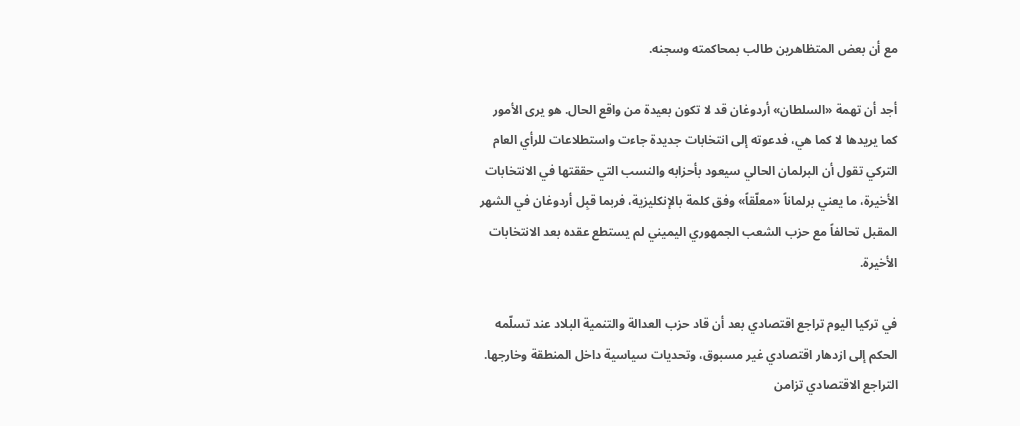مع أن بعض المتظاهرين طالب بمحاكمته وسجنه.

أجد أن تهمة «السلطان» أردوغان قد لا تكون بعيدة من واقع الحال. هو يرى الأمور كما يريدها لا كما هي، فدعوته إلى انتخابات جديدة جاءت واستطلاعات للرأي العام التركي تقول أن البرلمان الحالي سيعود بأحزابه والنسب التي حققتها في الانتخابات الأخيرة، ما يعني برلماناً «معلّقاً» وفق كلمة بالإنكليزية، فربما قبِل أردوغان في الشهر المقبل تحالفاً مع حزب الشعب الجمهوري اليميني لم يستطع عقده بعد الانتخابات الأخيرة.

في تركيا اليوم تراجع اقتصادي بعد أن قاد حزب العدالة والتنمية البلاد عند تسلّمه الحكم إلى ازدهار اقتصادي غير مسبوق، وتحديات سياسية داخل المنطقة وخارجها. التراجع الاقتصادي تزامن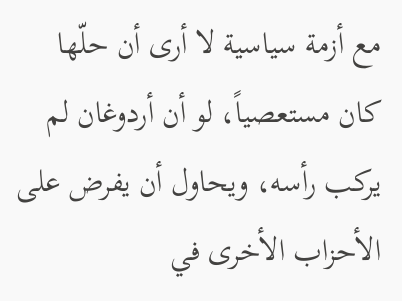مع أزمة سياسية لا أرى أن حلّها كان مستعصياً، لو أن أردوغان لم يركب رأسه، ويحاول أن يفرض على الأحزاب الأخرى في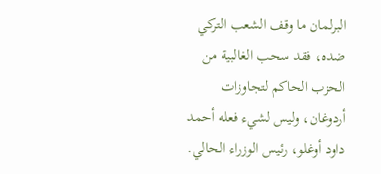البرلمان ما وقف الشعب التركي ضده، فقد سحب الغالبية من الحزب الحاكم لتجاوزات أردوغان، وليس لشيء فعله أحمد داود أوغلو، رئيس الوزراء الحالي.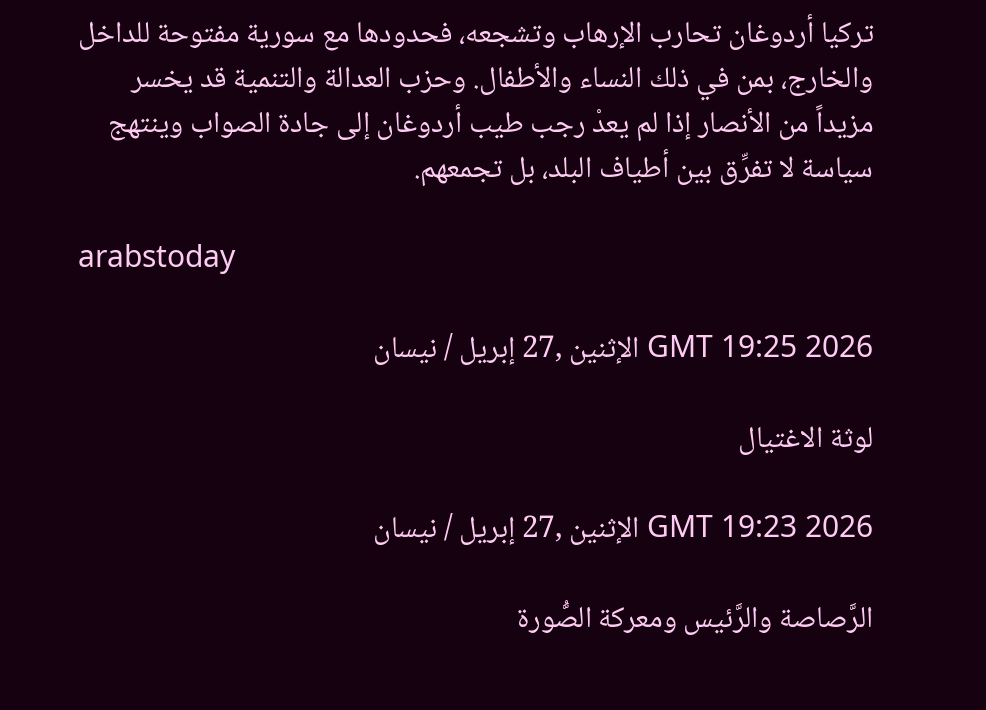تركيا أردوغان تحارب الإرهاب وتشجعه، فحدودها مع سورية مفتوحة للداخل والخارج، بمن في ذلك النساء والأطفال. وحزب العدالة والتنمية قد يخسر مزيداً من الأنصار إذا لم يعدْ رجب طيب أردوغان إلى جادة الصواب وينتهج سياسة لا تفرِّق بين أطياف البلد، بل تجمعهم.

arabstoday

GMT 19:25 2026 الإثنين ,27 إبريل / نيسان

لوثة الاغتيال

GMT 19:23 2026 الإثنين ,27 إبريل / نيسان

الرَّصاصة والرَّئيس ومعركة الصُّورة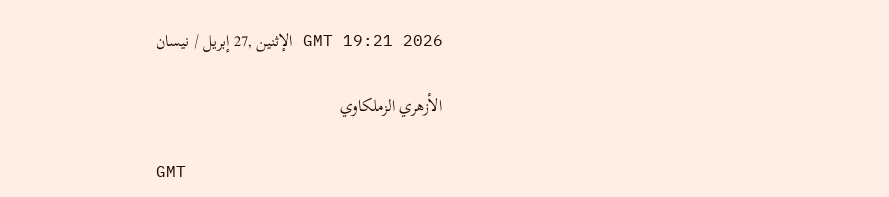GMT 19:21 2026 الإثنين ,27 إبريل / نيسان

الأزهري الزملكاوي

GMT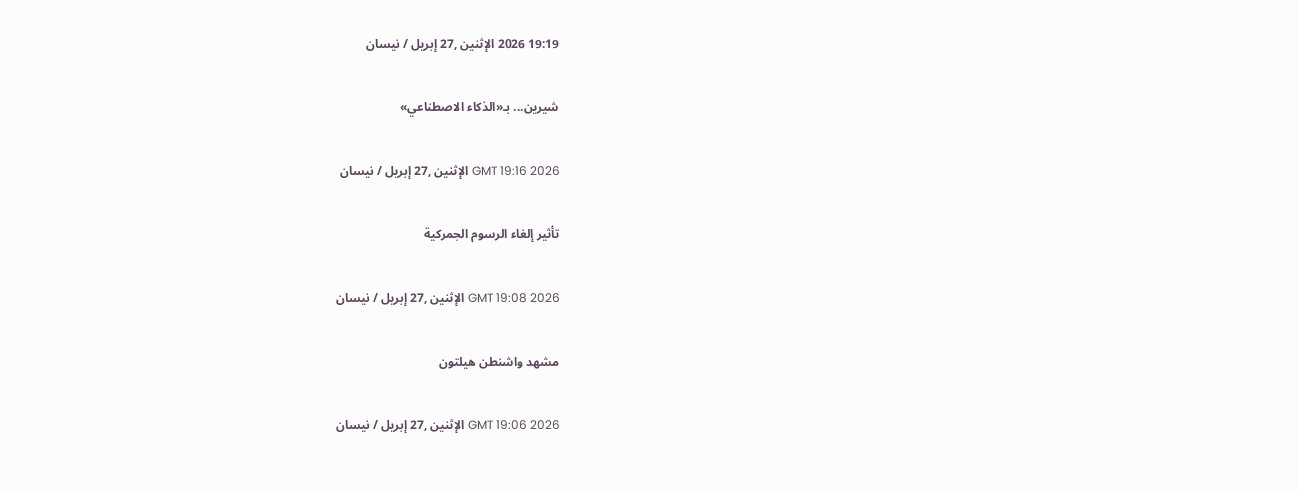19:19 2026 الإثنين ,27 إبريل / نيسان

شيرين... بـ«الذكاء الاصطناعي»

GMT 19:16 2026 الإثنين ,27 إبريل / نيسان

تأثير إلغاء الرسوم الجمركية

GMT 19:08 2026 الإثنين ,27 إبريل / نيسان

مشهد واشنطن هيلتون

GMT 19:06 2026 الإثنين ,27 إبريل / نيسان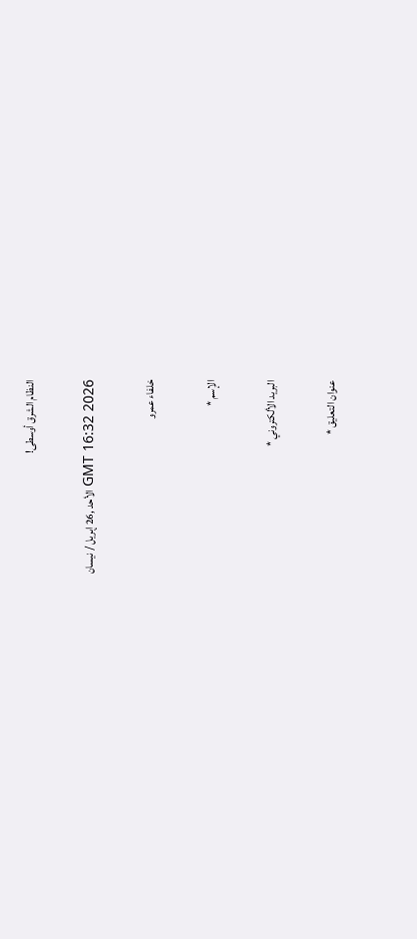النظام الشرق أوسطى!

GMT 16:32 2026 الأحد ,26 إبريل / نيسان

خلفاء عمرو

الإسم *

البريد الألكتروني *

عنوان التعليق *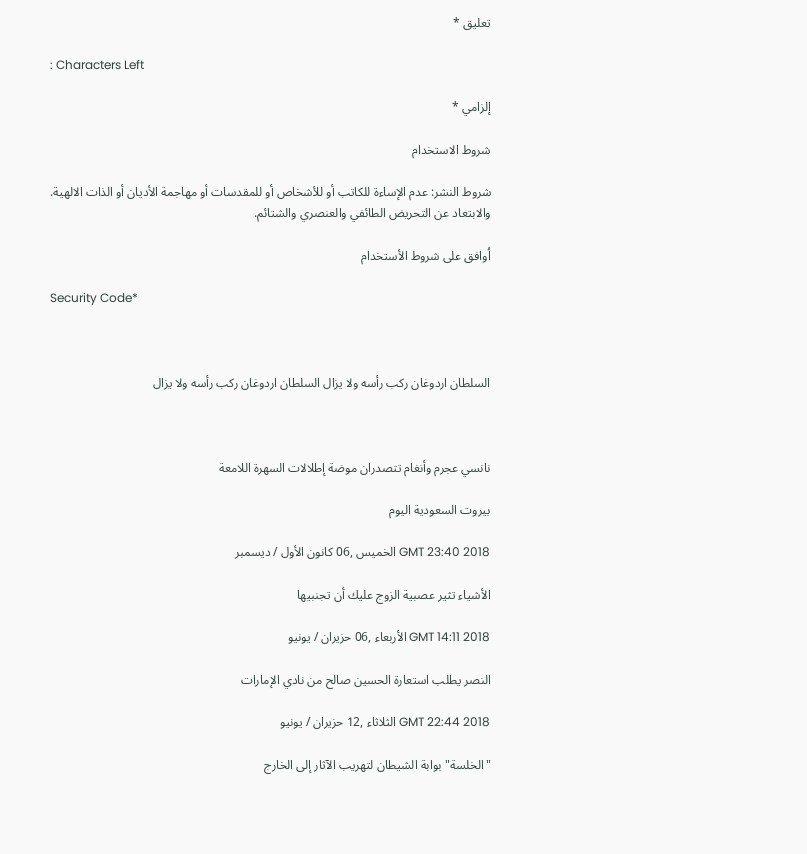تعليق *

: Characters Left

إلزامي *

شروط الاستخدام

شروط النشر: عدم الإساءة للكاتب أو للأشخاص أو للمقدسات أو مهاجمة الأديان أو الذات الالهية. والابتعاد عن التحريض الطائفي والعنصري والشتائم.

اُوافق على شروط الأستخدام

Security Code*



السلطان اردوغان ركب رأسه ولا يزال السلطان اردوغان ركب رأسه ولا يزال



نانسي عجرم وأنغام تتصدران موضة إطلالات السهرة اللامعة

بيروت السعودية اليوم

GMT 23:40 2018 الخميس ,06 كانون الأول / ديسمبر

الأشياء تثير عصبية الزوج عليك أن تجنبيها

GMT 14:11 2018 الأربعاء ,06 حزيران / يونيو

النصر يطلب استعارة الحسين صالح من نادي الإمارات

GMT 22:44 2018 الثلاثاء ,12 حزيران / يونيو

"الخلسة"بوابة الشيطان لتهريب الآثار إلى الخارج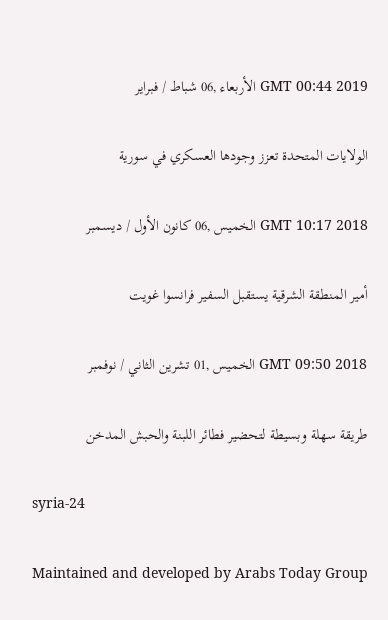GMT 00:44 2019 الأربعاء ,06 شباط / فبراير

الولايات المتحدة تعزز وجودها العسكري في سورية

GMT 10:17 2018 الخميس ,06 كانون الأول / ديسمبر

أمير المنطقة الشرقية يستقبل السفير فرانسوا غويت

GMT 09:50 2018 الخميس ,01 تشرين الثاني / نوفمبر

طريقة سهلة وبسيطة لتحضير فطائر اللبنة والحبش المدخن

syria-24

Maintained and developed by Arabs Today Group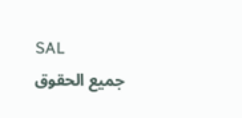SAL
جميع الحقوق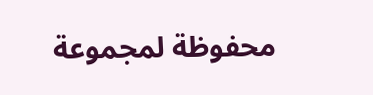محفوظة لمجموعة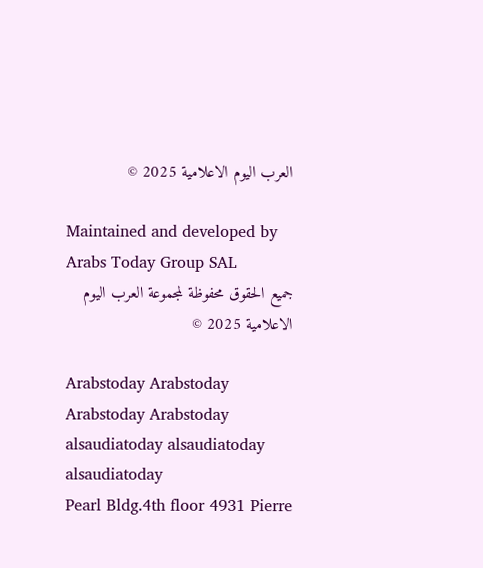العرب اليوم الاعلامية 2025 ©

Maintained and developed by Arabs Today Group SAL
جميع الحقوق محفوظة لمجموعة العرب اليوم الاعلامية 2025 ©

Arabstoday Arabstoday Arabstoday Arabstoday
alsaudiatoday alsaudiatoday alsaudiatoday
Pearl Bldg.4th floor 4931 Pierre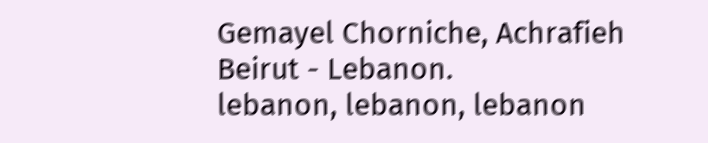Gemayel Chorniche, Achrafieh Beirut - Lebanon.
lebanon, lebanon, lebanon